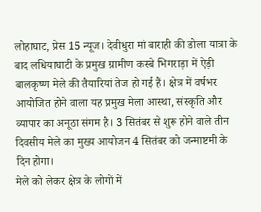लोहाघाट, प्रेस 15 न्यूज। देवीधुरा मां बाराही की डोला यात्रा के बाद लधियाघाटी के प्रमुख ग्रामीण कस्बे भिगराड़ा में ऐड़ी बालकृष्ण मेले की तैयारियां तेज हो गई हैं। क्षेत्र में वर्षभर आयोजित होने वाला यह प्रमुख मेला आस्था, संस्कृति और व्यापार का अनूठा संगम है। 3 सितंबर से शुरू होने वाले तीन दिवसीय मेले का मुख्य आयोजन 4 सितंबर को जन्माष्टमी के दिन होगा।
मेले को लेकर क्षेत्र के लोगों में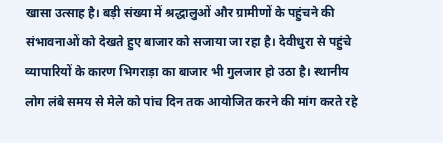खासा उत्साह है। बड़ी संख्या में श्रद्धालुओं और ग्रामीणों के पहुंचने की संभावनाओं को देखते हुए बाजार को सजाया जा रहा है। देवीधुरा से पहुंचे व्यापारियों के कारण भिगराड़ा का बाजार भी गुलजार हो उठा है। स्थानीय लोग लंबे समय से मेले को पांच दिन तक आयोजित करने की मांग करते रहे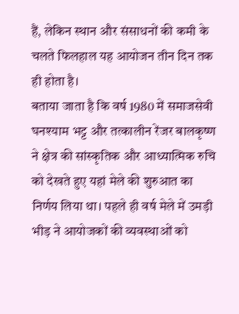हैं, लेकिन स्थान और संसाधनों की कमी के चलते फिलहाल यह आयोजन तीन दिन तक ही होता है।
बताया जाता है कि वर्ष 1980 में समाजसेवी घनश्याम भट्ट और तत्कालीन रेंजर बालकृष्ण ने क्षेत्र की सांस्कृतिक और आध्यात्मिक रुचि को देखते हुए यहां मेले की शुरुआत का निर्णय लिया था। पहले ही वर्ष मेले में उमड़ी भीड़ ने आयोजकों की व्यवस्थाओं को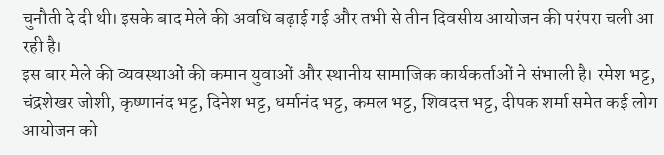चुनौती दे दी थी। इसके बाद मेले की अवधि बढ़ाई गई और तभी से तीन दिवसीय आयोजन की परंपरा चली आ रही है।
इस बार मेले की व्यवस्थाओं की कमान युवाओं और स्थानीय सामाजिक कार्यकर्ताओं ने संभाली है। रमेश भट्ट, चंद्रशेखर जोशी, कृष्णानंद भट्ट, दिनेश भट्ट, धर्मानंद भट्ट, कमल भट्ट, शिवदत्त भट्ट, दीपक शर्मा समेत कई लोग आयोजन को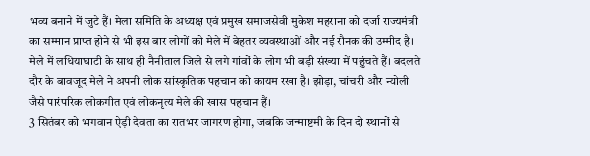भव्य बनाने में जुटे हैं। मेला समिति के अध्यक्ष एवं प्रमुख समाजसेवी मुकेश महराना को दर्जा राज्यमंत्री का सम्मान प्राप्त होने से भी इस बार लोगों को मेले में बेहतर व्यवस्थाओं और नई रौनक की उम्मीद है।
मेले में लधियाघाटी के साथ ही नैनीताल जिले से लगे गांवों के लोग भी बड़ी संख्या में पहुंचते हैं। बदलते दौर के बावजूद मेले ने अपनी लोक सांस्कृतिक पहचान को कायम रखा है। झोड़ा, चांचरी और न्योली जैसे पारंपरिक लोकगीत एवं लोकनृत्य मेले की खास पहचान हैं।
3 सितंबर को भगवान ऐड़ी देवता का रातभर जागरण होगा, जबकि जन्माष्टमी के दिन दो स्थानों से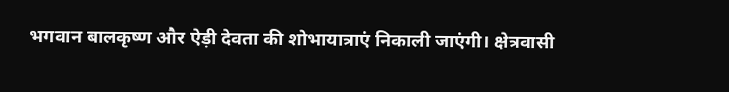भगवान बालकृष्ण और ऐड़ी देवता की शोभायात्राएं निकाली जाएंगी। क्षेत्रवासी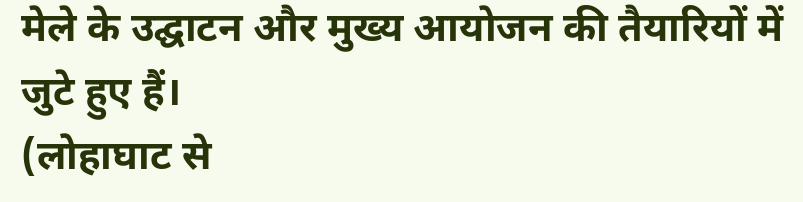मेले के उद्घाटन और मुख्य आयोजन की तैयारियों में जुटे हुए हैं।
(लोहाघाट से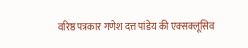वरिष्ठ पत्रकार गणेश दत्त पांडेय की एक्सक्लूसिव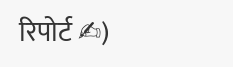रिपोर्ट ✍)